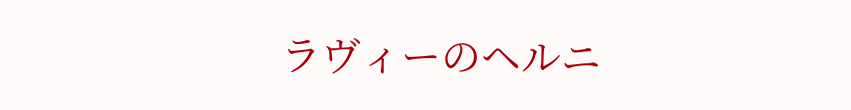ラヴィーのヘルニ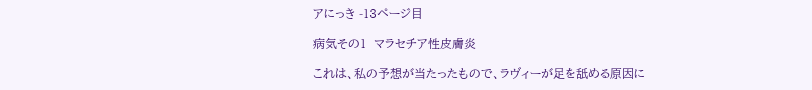アにっき -13ページ目

病気その1  マラセチア性皮膚炎

これは、私の予想が当たったもので、ラヴィーが足を舐める原因に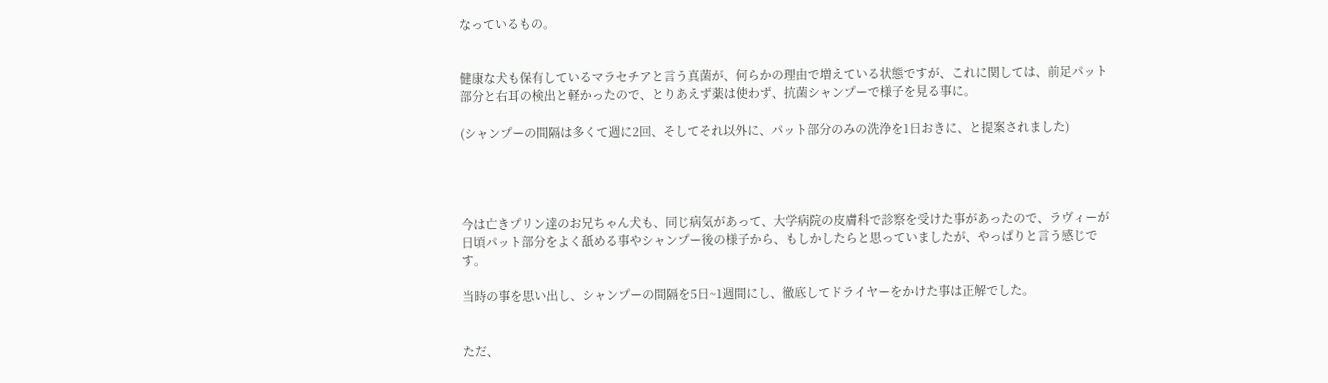なっているもの。


健康な犬も保有しているマラセチアと言う真菌が、何らかの理由で増えている状態ですが、これに関しては、前足パット部分と右耳の検出と軽かったので、とりあえず薬は使わず、抗菌シャンプーで様子を見る事に。

(シャンプーの間隔は多くて週に2回、そしてそれ以外に、パット部分のみの洗浄を1日おきに、と提案されました)




今は亡きプリン達のお兄ちゃん犬も、同じ病気があって、大学病院の皮膚科で診察を受けた事があったので、ラヴィーが日頃パット部分をよく舐める事やシャンプー後の様子から、もしかしたらと思っていましたが、やっぱりと言う感じです。

当時の事を思い出し、シャンプーの間隔を5日~1週間にし、徹底してドライヤーをかけた事は正解でした。


ただ、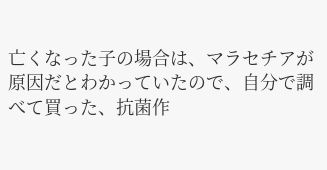亡くなった子の場合は、マラセチアが原因だとわかっていたので、自分で調べて買った、抗菌作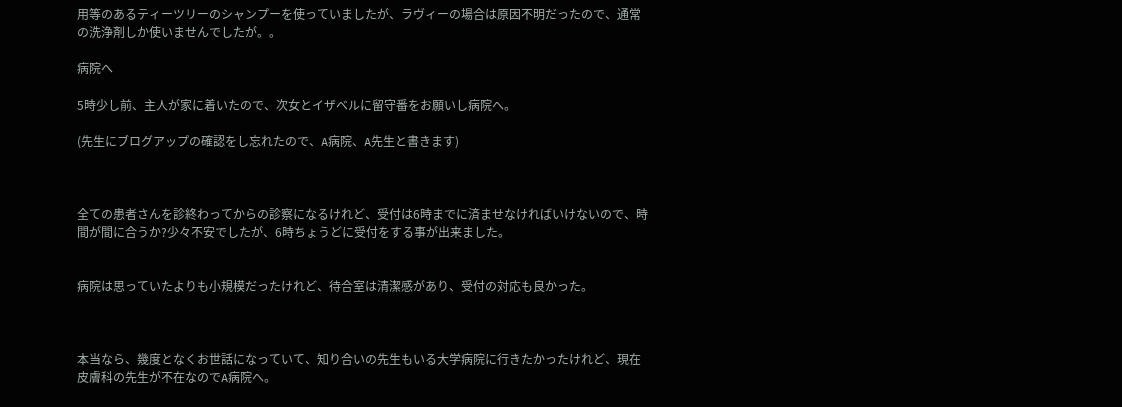用等のあるティーツリーのシャンプーを使っていましたが、ラヴィーの場合は原因不明だったので、通常の洗浄剤しか使いませんでしたが。。

病院へ

5時少し前、主人が家に着いたので、次女とイザベルに留守番をお願いし病院へ。

(先生にブログアップの確認をし忘れたので、A病院、A先生と書きます)



全ての患者さんを診終わってからの診察になるけれど、受付は6時までに済ませなければいけないので、時間が間に合うか?少々不安でしたが、6時ちょうどに受付をする事が出来ました。


病院は思っていたよりも小規模だったけれど、待合室は清潔感があり、受付の対応も良かった。



本当なら、幾度となくお世話になっていて、知り合いの先生もいる大学病院に行きたかったけれど、現在皮膚科の先生が不在なのでA病院へ。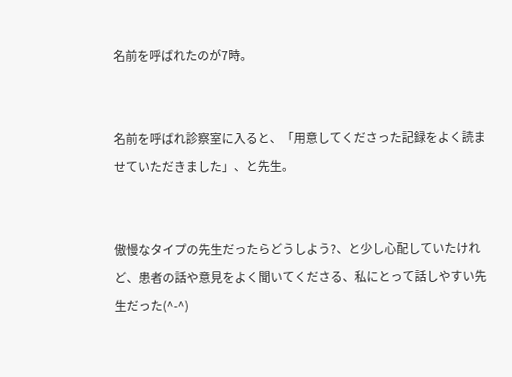名前を呼ばれたのが7時。


名前を呼ばれ診察室に入ると、「用意してくださった記録をよく読ませていただきました」、と先生。


傲慢なタイプの先生だったらどうしよう?、と少し心配していたけれど、患者の話や意見をよく聞いてくださる、私にとって話しやすい先生だった(^-^)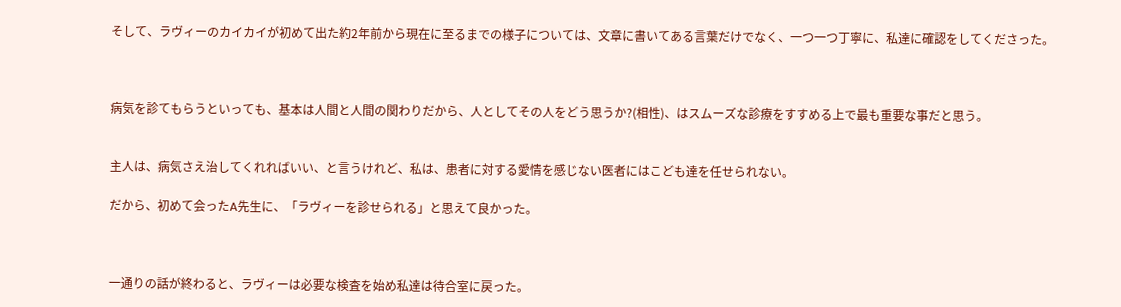そして、ラヴィーのカイカイが初めて出た約2年前から現在に至るまでの様子については、文章に書いてある言葉だけでなく、一つ一つ丁寧に、私達に確認をしてくださった。



病気を診てもらうといっても、基本は人間と人間の関わりだから、人としてその人をどう思うか?(相性)、はスムーズな診療をすすめる上で最も重要な事だと思う。


主人は、病気さえ治してくれればいい、と言うけれど、私は、患者に対する愛情を感じない医者にはこども達を任せられない。

だから、初めて会ったA先生に、「ラヴィーを診せられる」と思えて良かった。



一通りの話が終わると、ラヴィーは必要な検査を始め私達は待合室に戻った。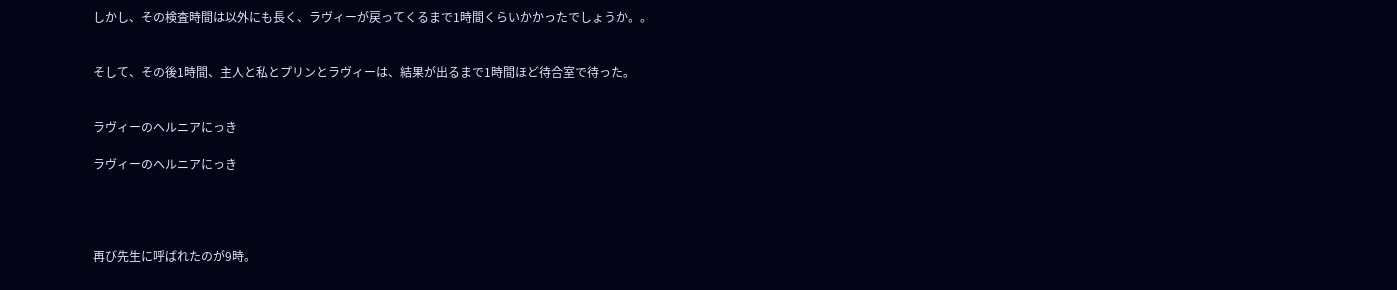しかし、その検査時間は以外にも長く、ラヴィーが戻ってくるまで1時間くらいかかったでしょうか。。


そして、その後1時間、主人と私とプリンとラヴィーは、結果が出るまで1時間ほど待合室で待った。


ラヴィーのヘルニアにっき

ラヴィーのヘルニアにっき




再び先生に呼ばれたのが9時。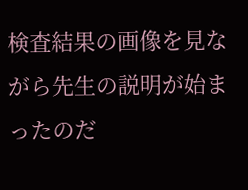検査結果の画像を見ながら先生の説明が始まったのだ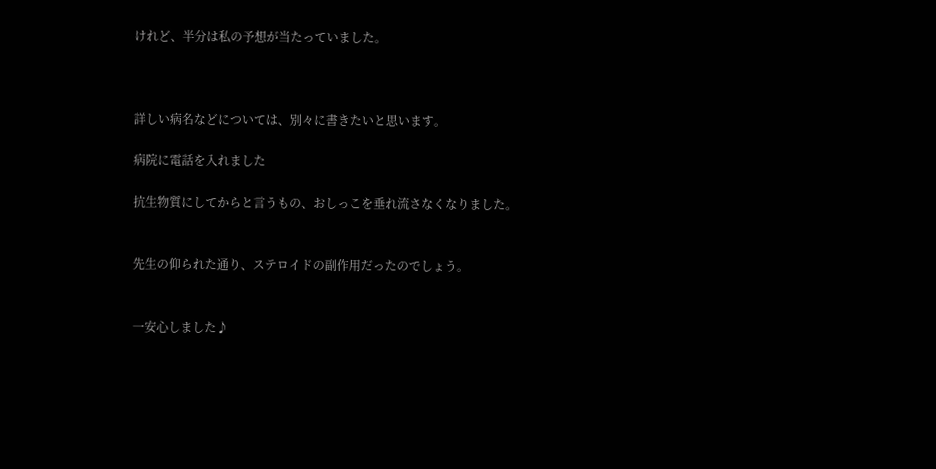けれど、半分は私の予想が当たっていました。



詳しい病名などについては、別々に書きたいと思います。

病院に電話を入れました

抗生物質にしてからと言うもの、おしっこを垂れ流さなくなりました。


先生の仰られた通り、ステロイドの副作用だったのでしょう。


一安心しました♪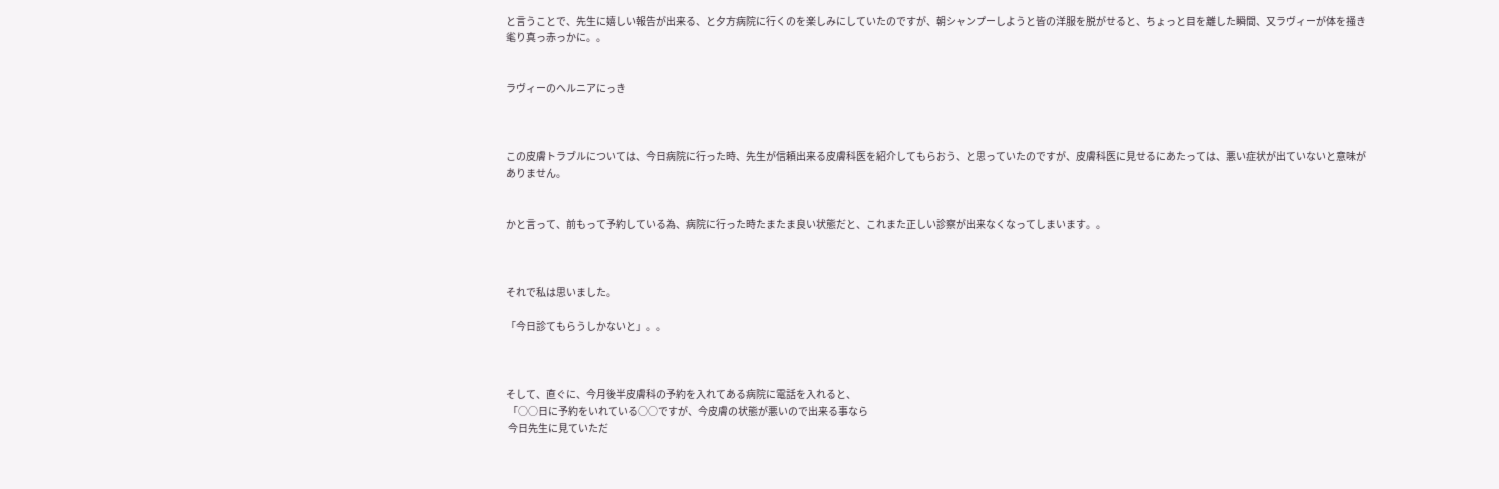と言うことで、先生に嬉しい報告が出来る、と夕方病院に行くのを楽しみにしていたのですが、朝シャンプーしようと皆の洋服を脱がせると、ちょっと目を離した瞬間、又ラヴィーが体を掻き毟り真っ赤っかに。。


ラヴィーのヘルニアにっき



この皮膚トラブルについては、今日病院に行った時、先生が信頼出来る皮膚科医を紹介してもらおう、と思っていたのですが、皮膚科医に見せるにあたっては、悪い症状が出ていないと意味がありません。


かと言って、前もって予約している為、病院に行った時たまたま良い状態だと、これまた正しい診察が出来なくなってしまいます。。



それで私は思いました。

「今日診てもらうしかないと」。。



そして、直ぐに、今月後半皮膚科の予約を入れてある病院に電話を入れると、
 「○○日に予約をいれている○○ですが、今皮膚の状態が悪いので出来る事なら
 今日先生に見ていただ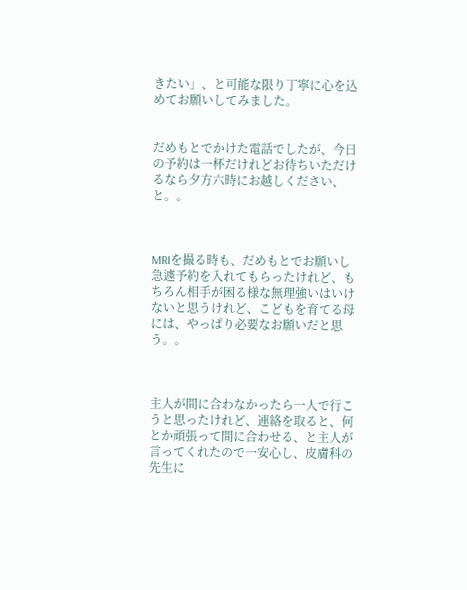きたい」、と可能な限り丁寧に心を込めてお願いしてみました。


だめもとでかけた電話でしたが、今日の予約は一杯だけれどお待ちいただけるなら夕方六時にお越しください、と。。



MRIを撮る時も、だめもとでお願いし急遽予約を入れてもらったけれど、もちろん相手が困る様な無理強いはいけないと思うけれど、こどもを育てる母には、やっぱり必要なお願いだと思う。。



主人が間に合わなかったら一人で行こうと思ったけれど、連絡を取ると、何とか頑張って間に合わせる、と主人が言ってくれたので一安心し、皮膚科の先生に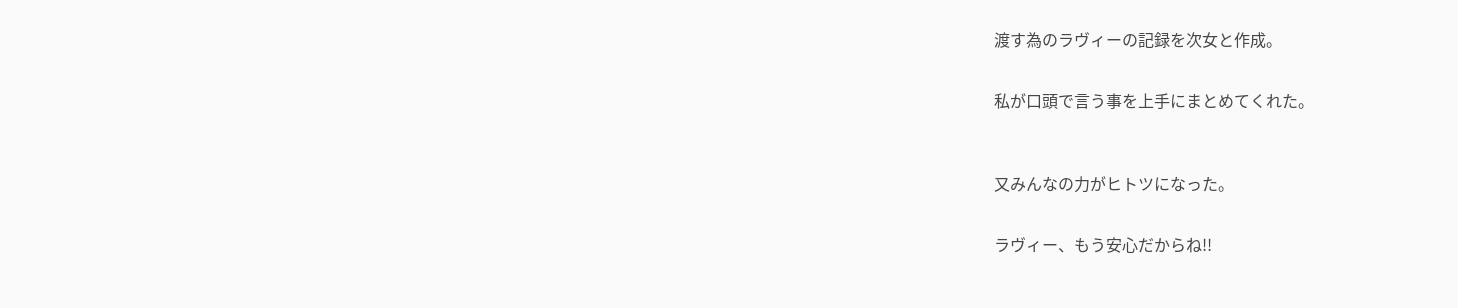渡す為のラヴィーの記録を次女と作成。


私が口頭で言う事を上手にまとめてくれた。



又みんなの力がヒトツになった。


ラヴィー、もう安心だからね!!